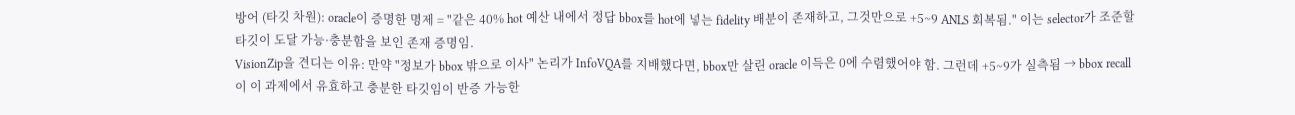방어 (타깃 차원): oracle이 증명한 명제 = "같은 40% hot 예산 내에서 정답 bbox를 hot에 넣는 fidelity 배분이 존재하고, 그것만으로 +5~9 ANLS 회복됨." 이는 selector가 조준할 타깃이 도달 가능·충분함을 보인 존재 증명임.
VisionZip을 견디는 이유: 만약 "정보가 bbox 밖으로 이사" 논리가 InfoVQA를 지배했다면, bbox만 살린 oracle 이득은 0에 수렴했어야 함. 그런데 +5~9가 실측됨 → bbox recall이 이 과제에서 유효하고 충분한 타깃임이 반증 가능한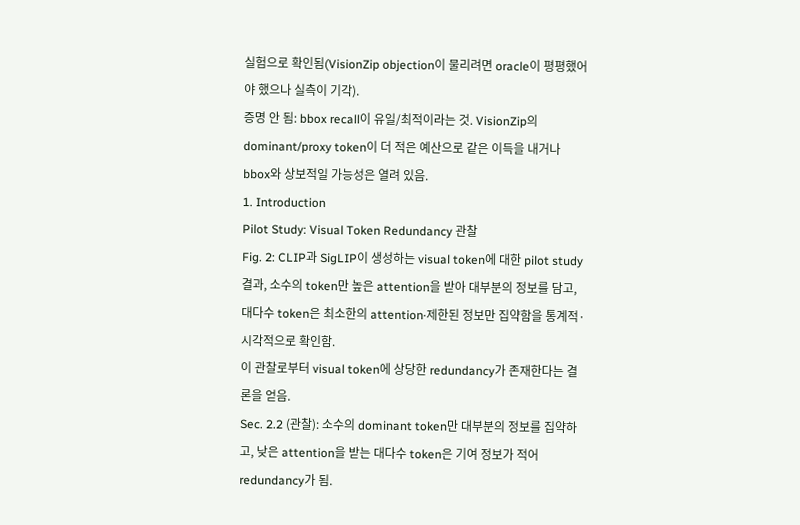실험으로 확인됨(VisionZip objection이 물리려면 oracle이 평평했어야 했으나 실측이 기각).
증명 안 됨: bbox recall이 유일/최적이라는 것. VisionZip의 dominant/proxy token이 더 적은 예산으로 같은 이득을 내거나 bbox와 상보적일 가능성은 열려 있음.
1. Introduction
Pilot Study: Visual Token Redundancy 관찰
Fig. 2: CLIP과 SigLIP이 생성하는 visual token에 대한 pilot study 결과, 소수의 token만 높은 attention을 받아 대부분의 정보를 담고, 대다수 token은 최소한의 attention·제한된 정보만 집약함을 통계적·시각적으로 확인함.
이 관찰로부터 visual token에 상당한 redundancy가 존재한다는 결론을 얻음.
Sec. 2.2 (관찰): 소수의 dominant token만 대부분의 정보를 집약하고, 낮은 attention을 받는 대다수 token은 기여 정보가 적어 redundancy가 됨.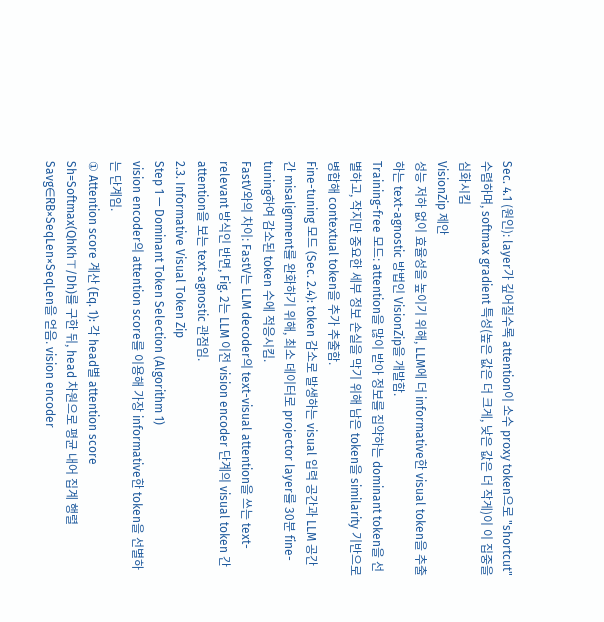Sec. 4.1 (원인): layer가 깊어질수록 attention이 소수 proxy token으로 "shortcut" 수렴하며, softmax gradient 특성(높은 값은 더 크게, 낮은 값은 더 작게)이 이 집중을 심화시킴
VisionZip 제안
성능 저하 없이 효율성을 높이기 위해, LLM에 더 informative한 visual token을 추출하는 text-agnostic 방법인 VisionZip을 개발함.
Training-free 모드: attention을 많이 받아 정보를 집약하는 dominant token을 선별하고, 작지만 중요한 세부 정보 손실을 막기 위해 남은 token을 similarity 기반으로 병합해 contextual token을 추가 추출함.
Fine-tuning 모드 (Sec. 2.4): token 감소로 발생하는 visual 입력 공간과 LLM 공간 간 misalignment를 완화하기 위해, 최소 데이터로 projector layer를 30분 fine-tuning하여 감소된 token 수에 적응시킴.
FastV와의 차이: FastV는 LLM decoder의 text-visual attention을 쓰는 text-relevant 방식인 반면, Fig. 2는 LLM 이전 vision encoder 단계의 visual token 간 attention을 보는 text-agnostic 관점임.
2.3. Informative Visual Token Zip
Step 1 — Dominant Token Selection (Algorithm 1)
vision encoder의 attention score를 이용해 가장 informative한 token을 선별하는 단계임.
① Attention score 계산 (Eq. 1): 각 head별 attention score Sh=Softmax(QhKh⊤/Dh)를 구한 뒤, head 차원으로 평균 내어 집계 행렬 Savg∈RB×SeqLen×SeqLen을 얻음. vision encoder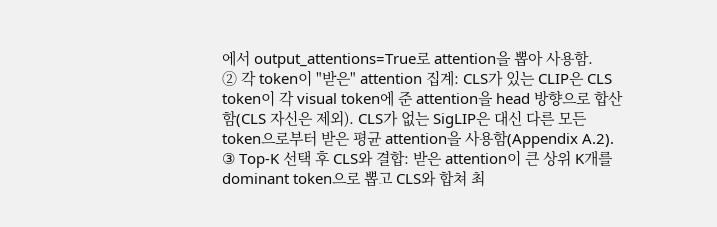에서 output_attentions=True로 attention을 뽑아 사용함.
② 각 token이 "받은" attention 집계: CLS가 있는 CLIP은 CLS token이 각 visual token에 준 attention을 head 방향으로 합산함(CLS 자신은 제외). CLS가 없는 SigLIP은 대신 다른 모든 token으로부터 받은 평균 attention을 사용함(Appendix A.2).
③ Top-K 선택 후 CLS와 결합: 받은 attention이 큰 상위 K개를 dominant token으로 뽑고 CLS와 합쳐 최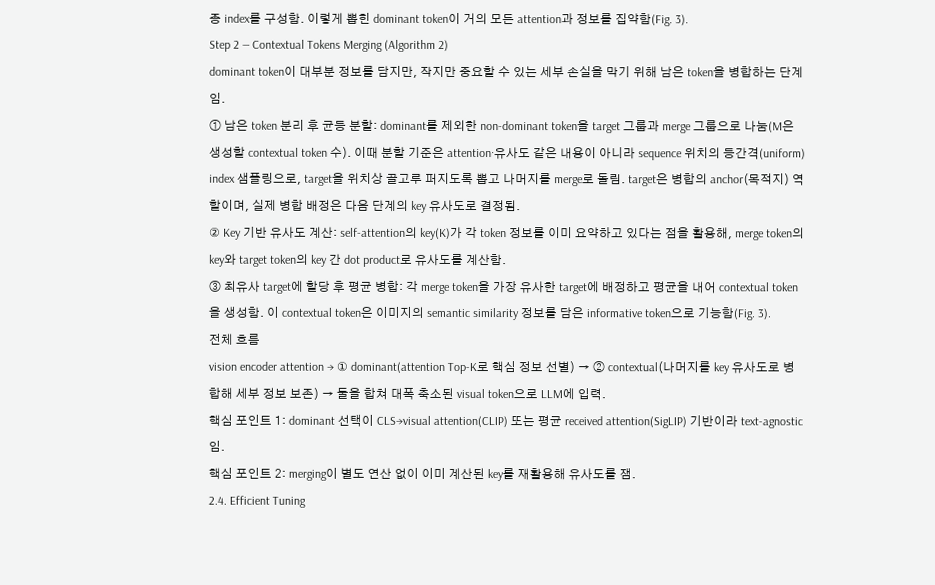종 index를 구성함. 이렇게 뽑힌 dominant token이 거의 모든 attention과 정보를 집약함(Fig. 3).
Step 2 — Contextual Tokens Merging (Algorithm 2)
dominant token이 대부분 정보를 담지만, 작지만 중요할 수 있는 세부 손실을 막기 위해 남은 token을 병합하는 단계임.
① 남은 token 분리 후 균등 분할: dominant를 제외한 non-dominant token을 target 그룹과 merge 그룹으로 나눔(M은 생성할 contextual token 수). 이때 분할 기준은 attention·유사도 같은 내용이 아니라 sequence 위치의 등간격(uniform) index 샘플링으로, target을 위치상 골고루 퍼지도록 뽑고 나머지를 merge로 돌림. target은 병합의 anchor(목적지) 역할이며, 실제 병합 배정은 다음 단계의 key 유사도로 결정됨.
② Key 기반 유사도 계산: self-attention의 key(K)가 각 token 정보를 이미 요약하고 있다는 점을 활용해, merge token의 key와 target token의 key 간 dot product로 유사도를 계산함.
③ 최유사 target에 할당 후 평균 병합: 각 merge token을 가장 유사한 target에 배정하고 평균을 내어 contextual token을 생성함. 이 contextual token은 이미지의 semantic similarity 정보를 담은 informative token으로 기능함(Fig. 3).
전체 흐름
vision encoder attention → ① dominant(attention Top-K로 핵심 정보 선별) → ② contextual(나머지를 key 유사도로 병합해 세부 정보 보존) → 둘을 합쳐 대폭 축소된 visual token으로 LLM에 입력.
핵심 포인트 1: dominant 선택이 CLS→visual attention(CLIP) 또는 평균 received attention(SigLIP) 기반이라 text-agnostic임.
핵심 포인트 2: merging이 별도 연산 없이 이미 계산된 key를 재활용해 유사도를 잼.
2.4. Efficient Tuning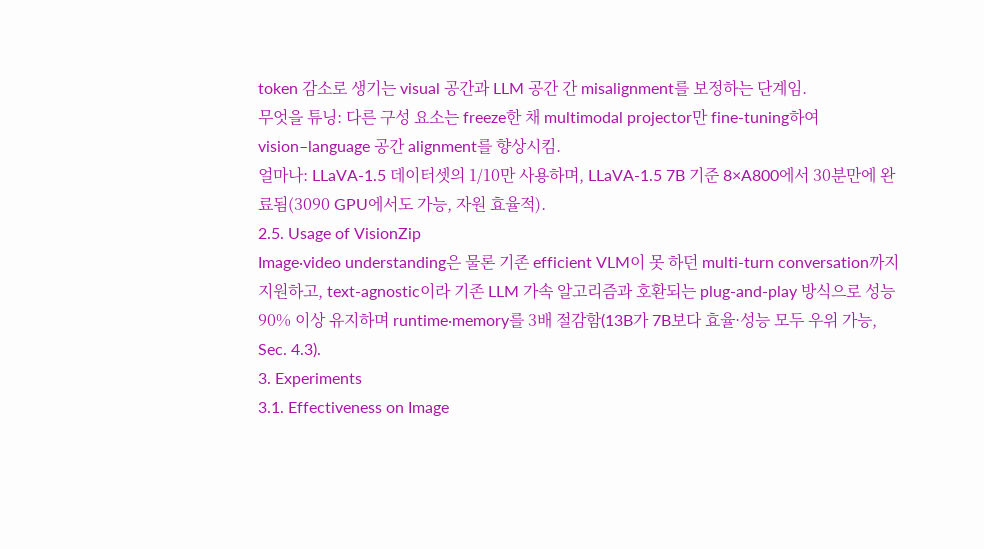token 감소로 생기는 visual 공간과 LLM 공간 간 misalignment를 보정하는 단계임.
무엇을 튜닝: 다른 구성 요소는 freeze한 채 multimodal projector만 fine-tuning하여 vision–language 공간 alignment를 향상시킴.
얼마나: LLaVA-1.5 데이터셋의 1/10만 사용하며, LLaVA-1.5 7B 기준 8×A800에서 30분만에 완료됨(3090 GPU에서도 가능, 자원 효율적).
2.5. Usage of VisionZip
Image·video understanding은 물론 기존 efficient VLM이 못 하던 multi-turn conversation까지 지원하고, text-agnostic이라 기존 LLM 가속 알고리즘과 호환되는 plug-and-play 방식으로 성능 90% 이상 유지하며 runtime·memory를 3배 절감함(13B가 7B보다 효율·성능 모두 우위 가능, Sec. 4.3).
3. Experiments
3.1. Effectiveness on Image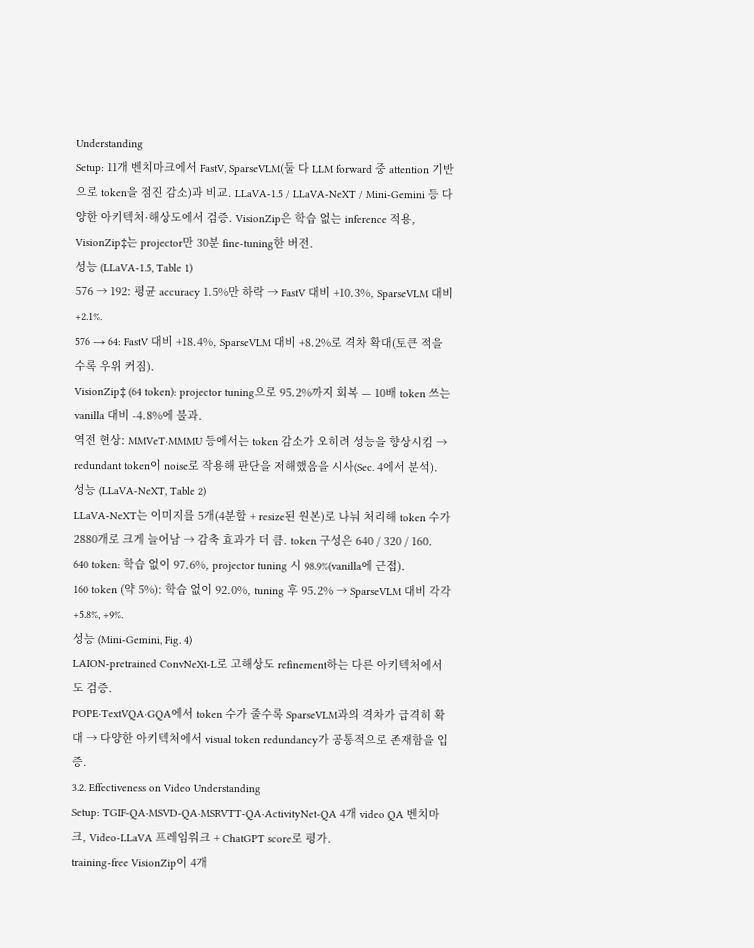Understanding
Setup: 11개 벤치마크에서 FastV, SparseVLM(둘 다 LLM forward 중 attention 기반으로 token을 점진 감소)과 비교. LLaVA-1.5 / LLaVA-NeXT / Mini-Gemini 등 다양한 아키텍처·해상도에서 검증. VisionZip은 학습 없는 inference 적용, VisionZip‡는 projector만 30분 fine-tuning한 버전.
성능 (LLaVA-1.5, Table 1)
576 → 192: 평균 accuracy 1.5%만 하락 → FastV 대비 +10.3%, SparseVLM 대비 +2.1%.
576 → 64: FastV 대비 +18.4%, SparseVLM 대비 +8.2%로 격차 확대(토큰 적을수록 우위 커짐).
VisionZip‡ (64 token): projector tuning으로 95.2%까지 회복 — 10배 token 쓰는 vanilla 대비 -4.8%에 불과.
역전 현상: MMVeT·MMMU 등에서는 token 감소가 오히려 성능을 향상시킴 → redundant token이 noise로 작용해 판단을 저해했음을 시사(Sec. 4에서 분석).
성능 (LLaVA-NeXT, Table 2)
LLaVA-NeXT는 이미지를 5개(4분할 + resize된 원본)로 나눠 처리해 token 수가 2880개로 크게 늘어남 → 감축 효과가 더 큼. token 구성은 640 / 320 / 160.
640 token: 학습 없이 97.6%, projector tuning 시 98.9%(vanilla에 근접).
160 token (약 5%): 학습 없이 92.0%, tuning 후 95.2% → SparseVLM 대비 각각 +5.8%, +9%.
성능 (Mini-Gemini, Fig. 4)
LAION-pretrained ConvNeXt-L로 고해상도 refinement하는 다른 아키텍처에서도 검증.
POPE·TextVQA·GQA에서 token 수가 줄수록 SparseVLM과의 격차가 급격히 확대 → 다양한 아키텍처에서 visual token redundancy가 공통적으로 존재함을 입증.
3.2. Effectiveness on Video Understanding
Setup: TGIF-QA·MSVD-QA·MSRVTT-QA·ActivityNet-QA 4개 video QA 벤치마크, Video-LLaVA 프레임워크 + ChatGPT score로 평가.
training-free VisionZip이 4개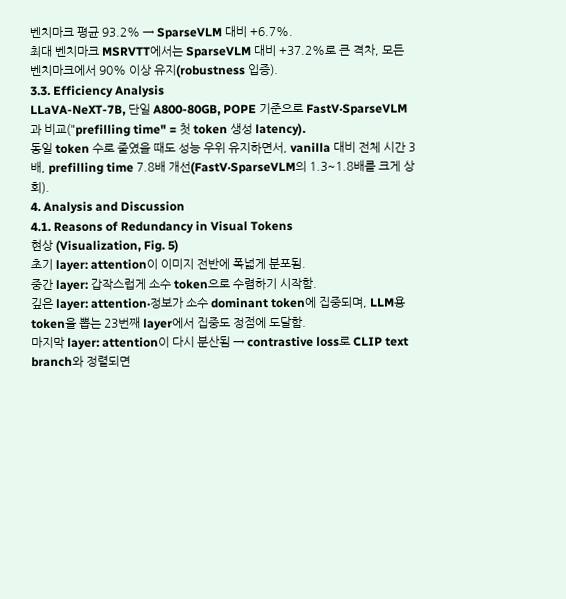벤치마크 평균 93.2% → SparseVLM 대비 +6.7%.
최대 벤치마크 MSRVTT에서는 SparseVLM 대비 +37.2%로 큰 격차, 모든 벤치마크에서 90% 이상 유지(robustness 입증).
3.3. Efficiency Analysis
LLaVA-NeXT-7B, 단일 A800-80GB, POPE 기준으로 FastV·SparseVLM과 비교("prefilling time" = 첫 token 생성 latency).
동일 token 수로 줄였을 때도 성능 우위 유지하면서, vanilla 대비 전체 시간 3배, prefilling time 7.8배 개선(FastV·SparseVLM의 1.3~1.8배를 크게 상회).
4. Analysis and Discussion
4.1. Reasons of Redundancy in Visual Tokens
현상 (Visualization, Fig. 5)
초기 layer: attention이 이미지 전반에 폭넓게 분포됨.
중간 layer: 갑작스럽게 소수 token으로 수렴하기 시작함.
깊은 layer: attention·정보가 소수 dominant token에 집중되며, LLM용 token을 뽑는 23번째 layer에서 집중도 정점에 도달함.
마지막 layer: attention이 다시 분산됨 → contrastive loss로 CLIP text branch와 정렬되면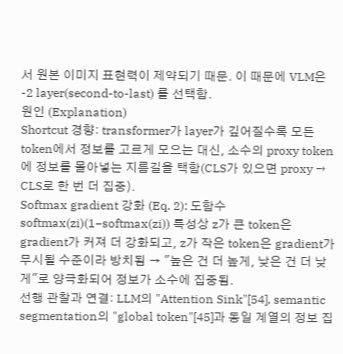서 원본 이미지 표현력이 제약되기 때문. 이 때문에 VLM은 -2 layer(second-to-last) 를 선택함.
원인 (Explanation)
Shortcut 경향: transformer가 layer가 깊어질수록 모든 token에서 정보를 고르게 모으는 대신, 소수의 proxy token에 정보를 몰아넣는 지름길을 택함(CLS가 있으면 proxy → CLS로 한 번 더 집중).
Softmax gradient 강화 (Eq. 2): 도함수 softmax(zi)(1−softmax(zi)) 특성상 z가 큰 token은 gradient가 커져 더 강화되고, z가 작은 token은 gradient가 무시될 수준이라 방치됨 → "높은 건 더 높게, 낮은 건 더 낮게"로 양극화되어 정보가 소수에 집중됨.
선행 관찰과 연결: LLM의 "Attention Sink"[54], semantic segmentation의 "global token"[45]과 동일 계열의 정보 집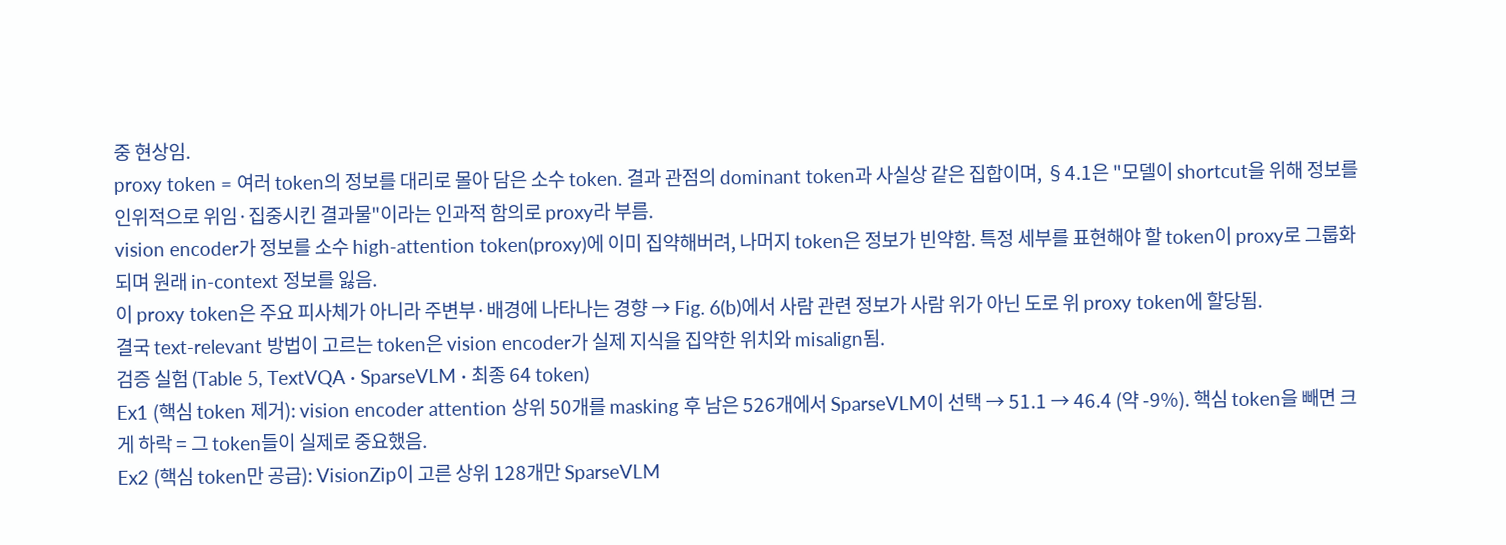중 현상임.
proxy token = 여러 token의 정보를 대리로 몰아 담은 소수 token. 결과 관점의 dominant token과 사실상 같은 집합이며, §4.1은 "모델이 shortcut을 위해 정보를 인위적으로 위임·집중시킨 결과물"이라는 인과적 함의로 proxy라 부름.
vision encoder가 정보를 소수 high-attention token(proxy)에 이미 집약해버려, 나머지 token은 정보가 빈약함. 특정 세부를 표현해야 할 token이 proxy로 그룹화되며 원래 in-context 정보를 잃음.
이 proxy token은 주요 피사체가 아니라 주변부·배경에 나타나는 경향 → Fig. 6(b)에서 사람 관련 정보가 사람 위가 아닌 도로 위 proxy token에 할당됨.
결국 text-relevant 방법이 고르는 token은 vision encoder가 실제 지식을 집약한 위치와 misalign됨.
검증 실험 (Table 5, TextVQA · SparseVLM · 최종 64 token)
Ex1 (핵심 token 제거): vision encoder attention 상위 50개를 masking 후 남은 526개에서 SparseVLM이 선택 → 51.1 → 46.4 (약 -9%). 핵심 token을 빼면 크게 하락 = 그 token들이 실제로 중요했음.
Ex2 (핵심 token만 공급): VisionZip이 고른 상위 128개만 SparseVLM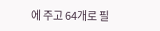에 주고 64개로 필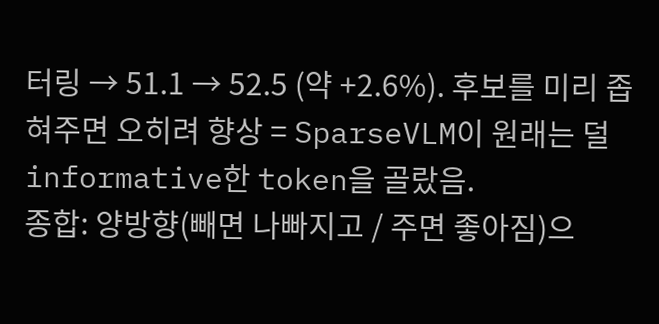터링 → 51.1 → 52.5 (약 +2.6%). 후보를 미리 좁혀주면 오히려 향상 = SparseVLM이 원래는 덜 informative한 token을 골랐음.
종합: 양방향(빼면 나빠지고 / 주면 좋아짐)으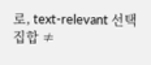로, text-relevant 선택 집합 ≠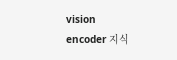vision encoder 지식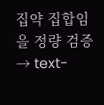집약 집합임을 정량 검증 → text-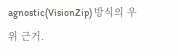agnostic(VisionZip) 방식의 우위 근거.